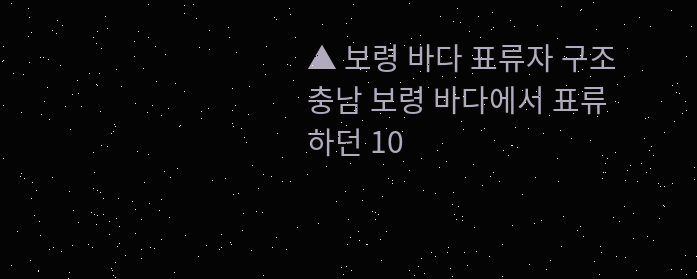▲ 보령 바다 표류자 구조
충남 보령 바다에서 표류하던 10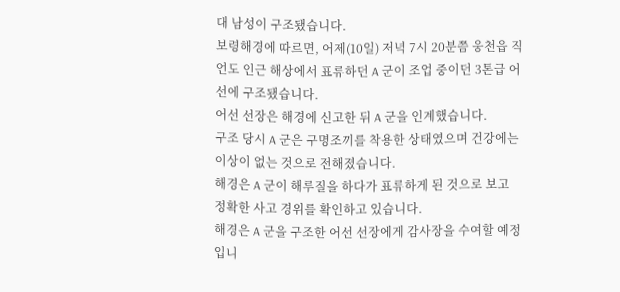대 남성이 구조됐습니다.
보령해경에 따르면, 어제(10일) 저녁 7시 20분쯤 웅천읍 직언도 인근 해상에서 표류하던 A 군이 조업 중이던 3톤급 어선에 구조됐습니다.
어선 선장은 해경에 신고한 뒤 A 군을 인계했습니다.
구조 당시 A 군은 구명조끼를 착용한 상태였으며 건강에는 이상이 없는 것으로 전해졌습니다.
해경은 A 군이 해루질을 하다가 표류하게 된 것으로 보고 정확한 사고 경위를 확인하고 있습니다.
해경은 A 군을 구조한 어선 선장에게 감사장을 수여할 예정입니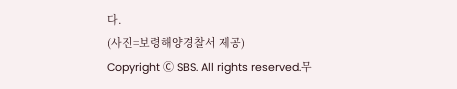다.
(사진=보령해양경찰서 제공)
Copyright Ⓒ SBS. All rights reserved.무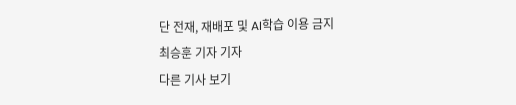단 전재, 재배포 및 AI학습 이용 금지
최승훈 기자 기자
다른 기사 보기